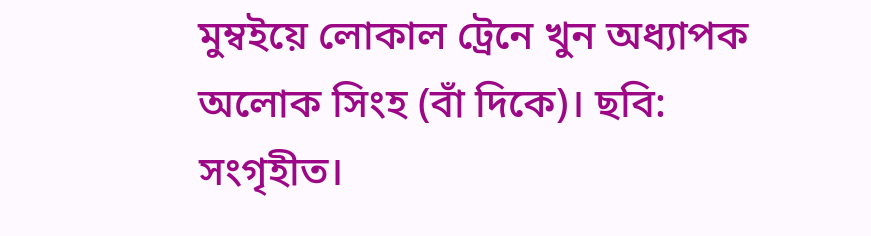মুম্বইয়ে লোকাল ট্রেনে খুন অধ্যাপক অলোক সিংহ (বাঁ দিকে)। ছবি: সংগৃহীত।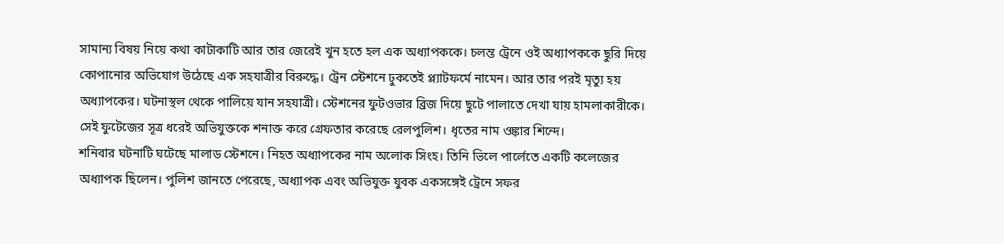সামান্য বিষয় নিয়ে কথা কাটাকাটি আর তার জেরেই খুন হতে হল এক অধ্যাপককে। চলন্ত ট্রেনে ওই অধ্যাপককে ছুরি দিয়ে কোপানোর অভিযোগ উঠেছে এক সহযাত্রীর বিরুদ্ধে। ট্রেন স্টেশনে ঢুকতেই প্ল্যাটফর্মে নামেন। আর তার পরই মৃত্যু হয় অধ্যাপকের। ঘটনাস্থল থেকে পালিয়ে যান সহযাত্রী। স্টেশনের ফুটওভার ব্রিজ দিয়ে ছুটে পালাতে দেখা যায় হামলাকারীকে। সেই ফুটেজের সূত্র ধরেই অভিযুক্তকে শনাক্ত করে গ্রেফতার করেছে রেলপুলিশ। ধৃতের নাম ওঙ্কার শিন্দে।
শনিবার ঘটনাটি ঘটেছে মালাড স্টেশনে। নিহত অধ্যাপকের নাম অলোক সিংহ। তিনি ভিলে পার্লেতে একটি কলেজের অধ্যাপক ছিলেন। পুলিশ জানতে পেরেছে, অধ্যাপক এবং অভিযুক্ত যুবক একসঙ্গেই ট্রেনে সফর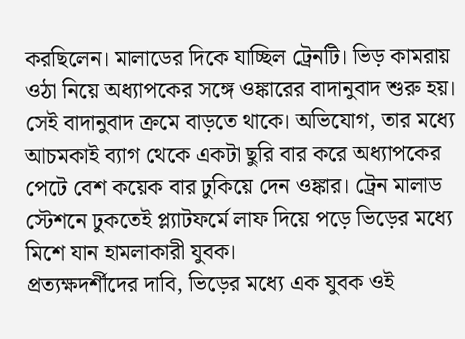করছিলেন। মালাডের দিকে যাচ্ছিল ট্রেনটি। ভিড় কামরায় ওঠা নিয়ে অধ্যাপকের সঙ্গে ওঙ্কারের বাদানুবাদ শুরু হয়। সেই বাদানুবাদ ক্রমে বাড়তে থাকে। অভিযোগ, তার মধ্যে আচমকাই ব্যাগ থেকে একটা ছুরি বার করে অধ্যাপকের পেটে বেশ কয়েক বার ঢুকিয়ে দেন ওঙ্কার। ট্রেন মালাড স্টেশনে ঢুকতেই প্ল্যাটফর্মে লাফ দিয়ে পড়ে ভিড়ের মধ্যে মিশে যান হামলাকারী যুবক।
প্রত্যক্ষদর্শীদের দাবি, ভিড়ের মধ্যে এক যুবক ওই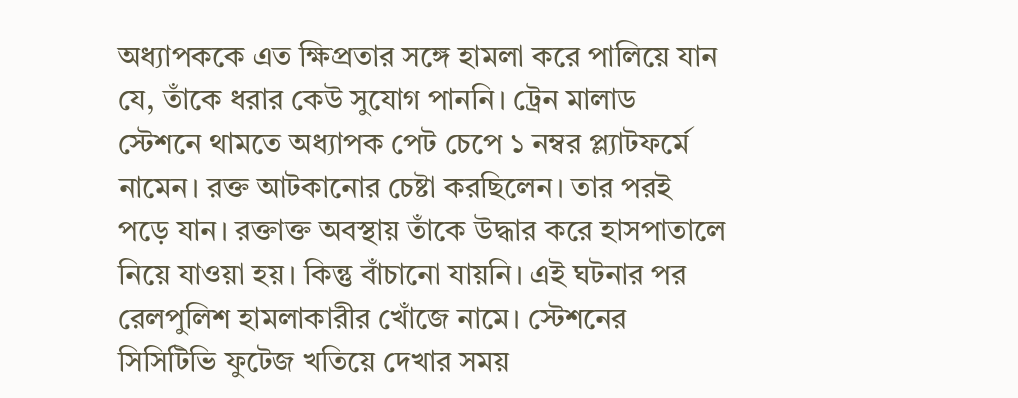অধ্যাপককে এত ক্ষিপ্রতার সঙ্গে হামলা করে পালিয়ে যান যে, তাঁকে ধরার কেউ সুযোগ পাননি। ট্রেন মালাড স্টেশনে থামতে অধ্যাপক পেট চেপে ১ নম্বর প্ল্যাটফর্মে নামেন। রক্ত আটকানোর চেষ্টা করছিলেন। তার পরই পড়ে যান। রক্তাক্ত অবস্থায় তাঁকে উদ্ধার করে হাসপাতালে নিয়ে যাওয়া হয়। কিন্তু বাঁচানো যায়নি। এই ঘটনার পর রেলপুলিশ হামলাকারীর খোঁজে নামে। স্টেশনের সিসিটিভি ফুটেজ খতিয়ে দেখার সময়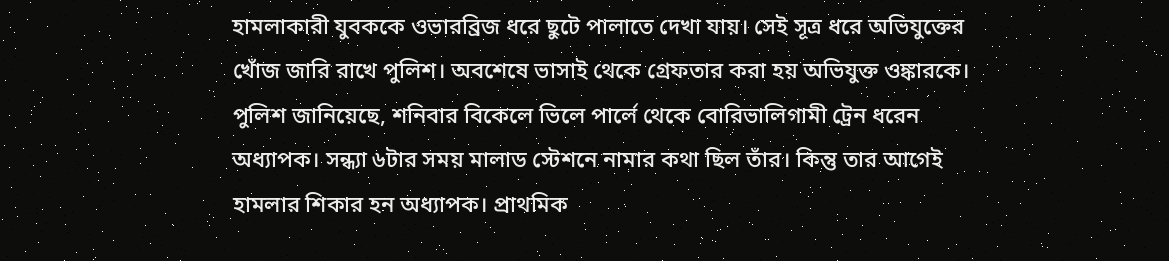হামলাকারী যুবককে ওভারব্রিজ ধরে ছুটে পালাতে দেখা যায়। সেই সূত্র ধরে অভিযুক্তের খোঁজ জারি রাখে পুলিশ। অবশেষে ভাসাই থেকে গ্রেফতার করা হয় অভিযুক্ত ওঙ্কারকে।
পুলিশ জানিয়েছে, শনিবার বিকেলে ভিলে পার্লে থেকে বোরিভালিগামী ট্রেন ধরেন অধ্যাপক। সন্ধ্যা ৬টার সময় মালাড স্টেশনে নামার কথা ছিল তাঁর। কিন্তু তার আগেই হামলার শিকার হন অধ্যাপক। প্রাথমিক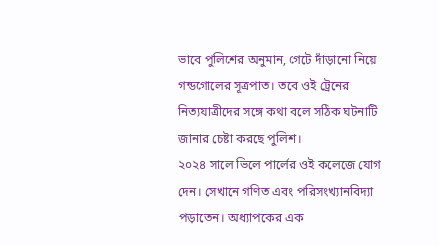ভাবে পুলিশের অনুমান, গেটে দাঁড়ানো নিয়ে গন্ডগোলের সূত্রপাত। তবে ওই ট্রেনের নিত্যযাত্রীদের সঙ্গে কথা বলে সঠিক ঘটনাটি জানার চেষ্টা করছে পুলিশ।
২০২৪ সালে ভিলে পার্লের ওই কলেজে যোগ দেন। সেখানে গণিত এবং পরিসংখ্যানবিদ্যা পড়াতেন। অধ্যাপকের এক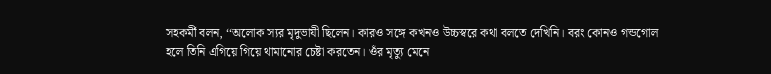সহকর্মী বলন, ‘‘অলোক স্যর মৃদুভাযী ছিলেন। কারও সঙ্গে কখনও উচ্চস্বরে কথা বলতে দেখিনি। বরং কোনও গন্ডগোল হলে তিনি এগিয়ে গিয়ে থামানোর চেষ্টা করতেন। ওঁর মৃত্যু মেনে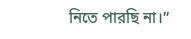নিতে পারছি না।’’